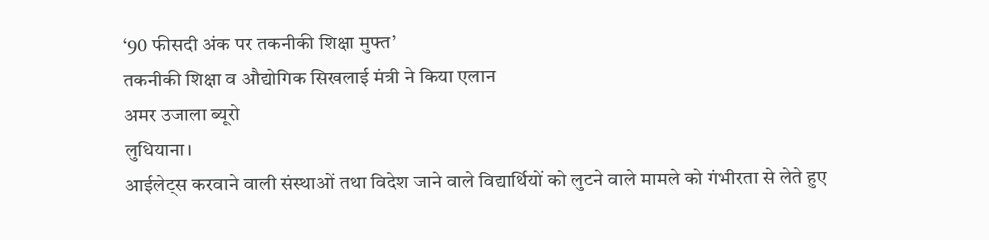‘90 फीसदी अंक पर तकनीकी शिक्षा मुफ्त’
तकनीकी शिक्षा व औद्योगिक सिखलाई मंत्री ने किया एलान
अमर उजाला ब्यूरो
लुधियाना।
आईलेट्स करवाने वाली संस्थाओं तथा विदेश जाने वाले विद्यार्थियों को लुटने वाले मामले को गंभीरता से लेते हुए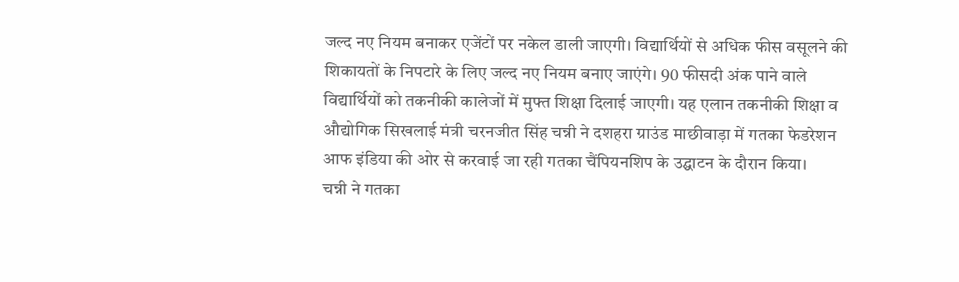जल्द नए नियम बनाकर एजेंटों पर नकेल डाली जाएगी। विद्यार्थियों से अधिक फीस वसूलने की शिकायतों के निपटारे के लिए जल्द नए नियम बनाए जाएंगे। 90 फीसदी अंक पाने वाले विद्यार्थियों को तकनीकी कालेजों में मुफ्त शिक्षा दिलाई जाएगी। यह एलान तकनीकी शिक्षा व औद्योगिक सिखलाई मंत्री चरनजीत सिंह चन्नी ने दशहरा ग्राउंड माछीवाड़ा में गतका फेडरेशन आफ इंडिया की ओर से करवाई जा रही गतका चैंपियनशिप के उद्घाटन के दौरान किया।
चन्नी ने गतका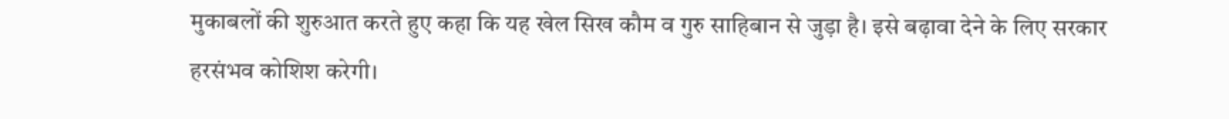मुकाबलों की शुरुआत करते हुए कहा कि यह खेल सिख कौम व गुरु साहिबान से जुड़ा है। इसे बढ़ावा देने के लिए सरकार हरसंभव कोशिश करेगी।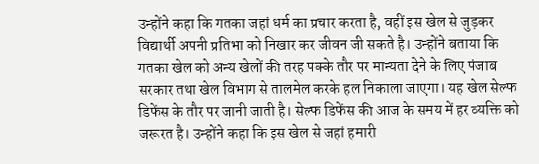उन्होंने कहा कि गतका जहां धर्म का प्रचार करता है, वहीं इस खेल से जुड़कर विद्यार्थी अपनी प्रतिभा को निखार कर जीवन जी सकते है। उन्होंने बताया कि गतका खेल को अन्य खेलों की तरह पक्के तौर पर मान्यता देने के लिए पंजाब सरकार तथा खेल विभाग से तालमेल करके हल निकाला जाएगा। यह खेल सेल्फ डिफेंस के तौर पर जानी जाती है। सेल्फ डिफेंस की आज के समय में हर व्यक्ति को जरूरत है। उन्होंने कहा कि इस खेल से जहां हमारी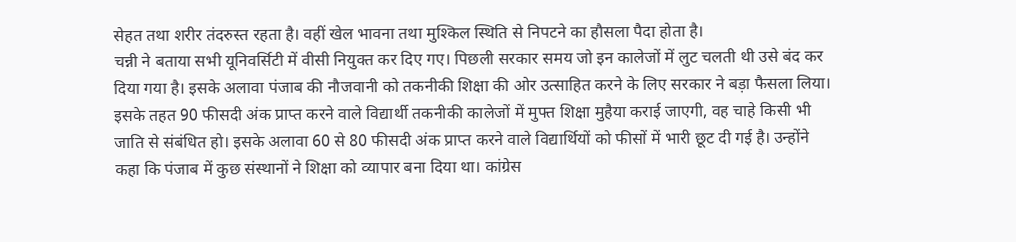सेहत तथा शरीर तंदरुस्त रहता है। वहीं खेल भावना तथा मुश्किल स्थिति से निपटने का हौसला पैदा होता है।
चन्नी ने बताया सभी यूनिवर्सिटी में वीसी नियुक्त कर दिए गए। पिछली सरकार समय जो इन कालेजों में लुट चलती थी उसे बंद कर दिया गया है। इसके अलावा पंजाब की नौजवानी को तकनीकी शिक्षा की ओर उत्साहित करने के लिए सरकार ने बड़ा फैसला लिया। इसके तहत 90 फीसदी अंक प्राप्त करने वाले विद्यार्थी तकनीकी कालेजों में मुफ्त शिक्षा मुहैया कराई जाएगी, वह चाहे किसी भी जाति से संबंधित हो। इसके अलावा 60 से 80 फीसदी अंक प्राप्त करने वाले विद्यार्थियों को फीसों में भारी छूट दी गई है। उन्होंने कहा कि पंजाब में कुछ संस्थानों ने शिक्षा को व्यापार बना दिया था। कांग्रेस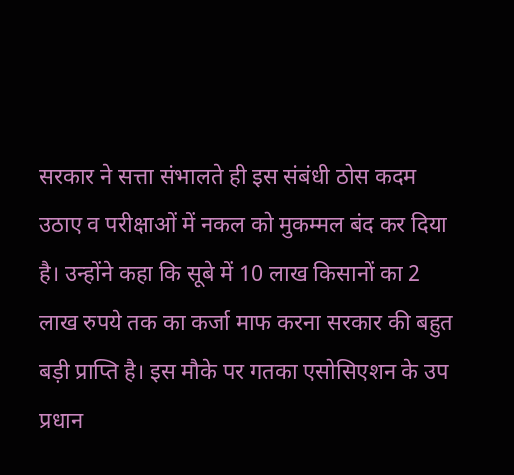सरकार ने सत्ता संभालते ही इस संबंधी ठोस कदम उठाए व परीक्षाओं में नकल को मुकम्मल बंद कर दिया है। उन्होंने कहा कि सूबे में 10 लाख किसानों का 2 लाख रुपये तक का कर्जा माफ करना सरकार की बहुत बड़ी प्राप्ति है। इस मौके पर गतका एसोसिएशन के उप प्रधान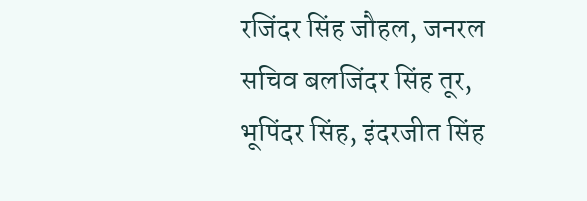रजिंदर सिंह जौहल, जनरल सचिव बलजिंदर सिंह तूर, भूपिंदर सिंह, इंदरजीत सिंह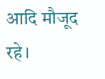आदि मौजूद रहे।